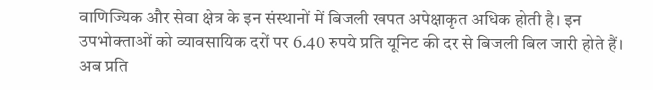वाणिज्यिक और सेवा क्षेत्र के इन संस्थानों में बिजली खपत अपेक्षाकृत अधिक होती है। इन उपभोक्ताओं को व्यावसायिक दरों पर 6.40 रुपये प्रति यूनिट की दर से बिजली बिल जारी होते हैं। अब प्रति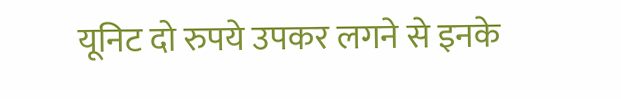यूनिट दो रुपये उपकर लगने से इनके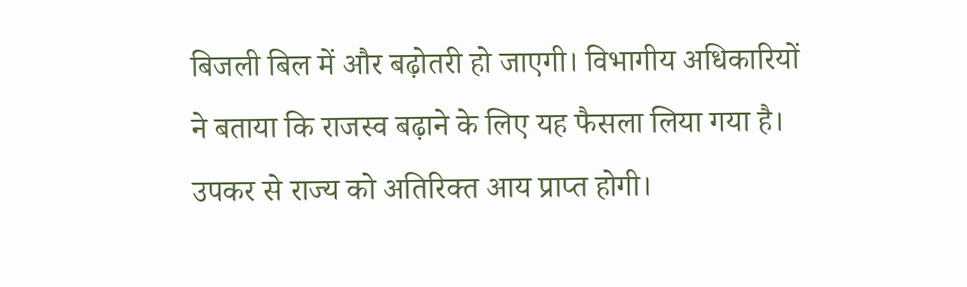बिजली बिल में और बढ़ोतरी हो जाएगी। विभागीय अधिकारियों ने बताया कि राजस्व बढ़ाने के लिए यह फैसला लिया गया है। उपकर से राज्य को अतिरिक्त आय प्राप्त होगी।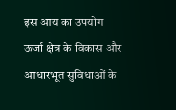इस आय का उपयोग ऊर्जा क्षेत्र के विकास और आधारभूत सुविधाओं के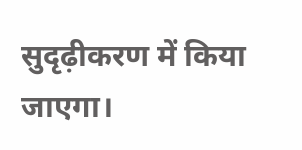सुदृढ़ीकरण में किया जाएगा।